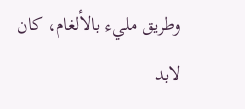وطريق مليء بالألغام، كان لابد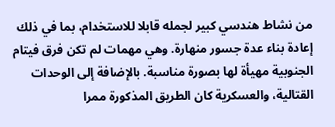من نشاط هندسي كبير لجمله قابلا للاستخدام، بما في ذلك إعادة بناء عدة جسور منهارة. وهي مهمات لم تكن فرق فيتام الجنوبية مهيأة لها بصورة مناسبة. بالإضافة إلى الوحدات القتالية، والعسكرية كان الطريق المذكورة ممرا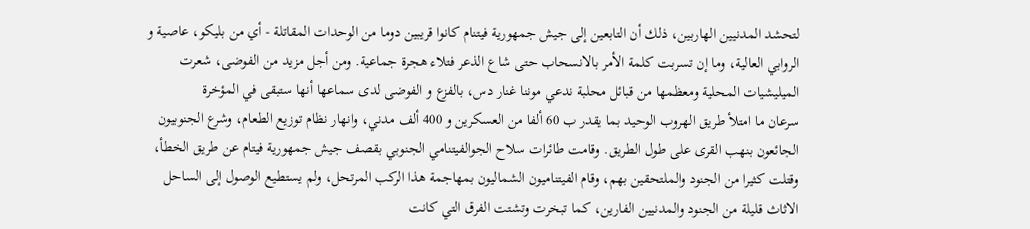لتحشد المدنيين الهاربين، ذلك أن التابعين إلى جيش جمهورية فيتنام كانوا قريبين دوما من الوحدات المقاتلة - أي من بليکو، عاصية و الروابي العالية، وما إن تسربت كلمة الأمر بالانسحاب حتى شاع الذعر فتلاء هجرة جماعية. ومن أجل مزيد من الفوضى، شعرت الميليشيات المحلية ومعظمها من قبائل محلبة ندعي موننا غنار دس، بالفزع و الفوضى لدى سماعها أنها ستبقى في المؤخرة
سرعان ما امتلأ طريق الهروب الوحيد بما يقدر ب 60 ألفا من العسكرين و 400 ألف مدني، وانهار نظام توزيع الطعام، وشرع الجنوبيون الجائعون بنهب القرى على طول الطريق. وقامت طائرات سلاح الجوالفيتنامي الجنوبي بقصف جيش جمهورية فيتام عن طريق الخطأ، وقتلت كثيرا من الجنود والملتحقين بهم، وقام الفيتناميون الشماليون بمهاجمة هذا الركب المرتحل، ولم يستطيع الوصول إلى الساحل الاثاث قليلة من الجنود والمدنيين الفارين، كما تبخرت وتشتت الفرق التي كانت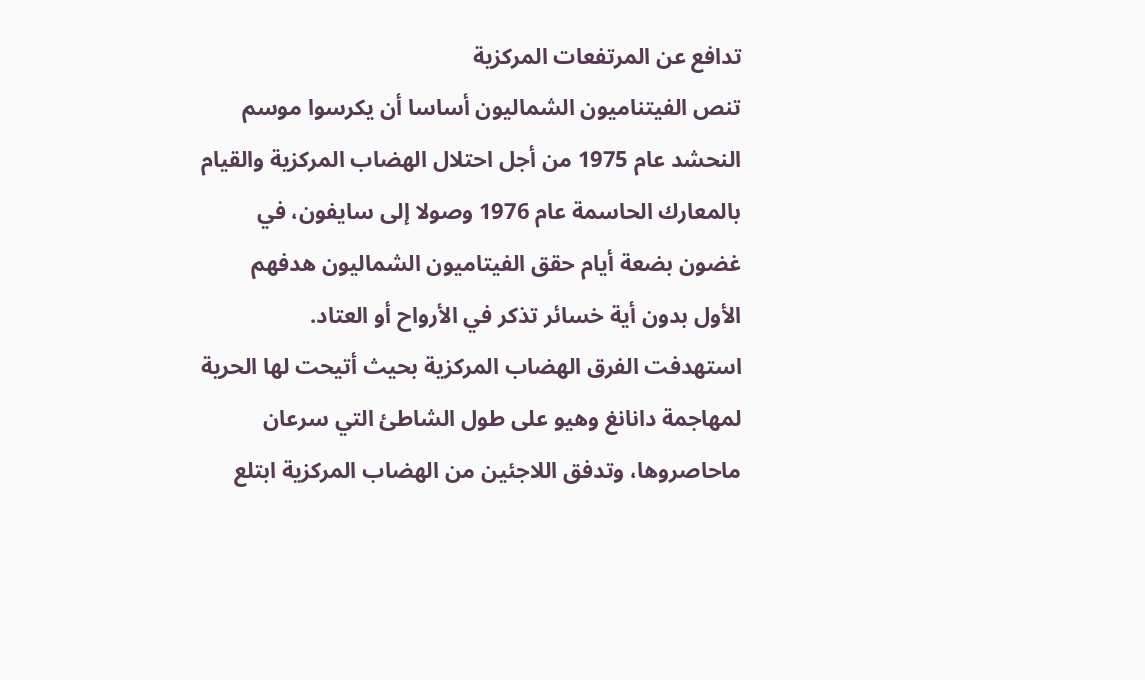تدافع عن المرتفعات المركزية
تنص الفيتناميون الشماليون أساسا أن يكرسوا موسم النحشد عام 1975 من أجل احتلال الهضاب المركزية والقيام بالمعارك الحاسمة عام 1976 وصولا إلى سايفون، في غضون بضعة أيام حقق الفيتاميون الشماليون هدفهم الأول بدون أية خسائر تذكر في الأرواح أو العتاد.
استهدفت الفرق الهضاب المركزية بحيث أتيحت لها الحرية لمهاجمة دانانغ وهيو على طول الشاطئ التي سرعان ماحاصروها، وتدفق اللاجئين من الهضاب المركزية ابتلع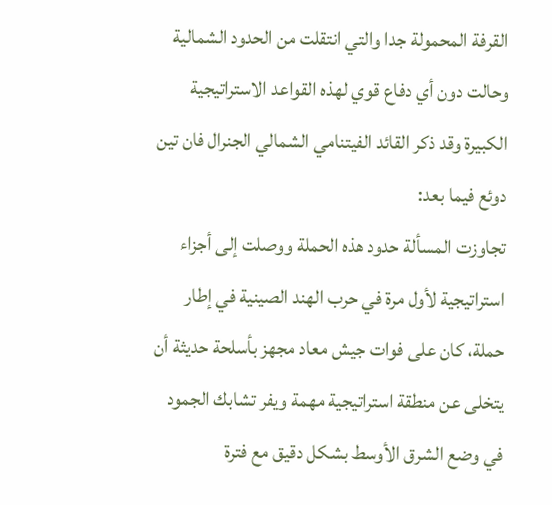القرفة المحمولة جدا والتي انتقلت من الحدود الشمالية وحالت دون أي دفاع قوي لهذه القواعد الاستراتيجية الكبيرة وقد ذكر القائد الفيتنامي الشمالي الجنرال فان تين دوئع فيما بعد:
تجاوزت المسألة حدود هذه الحملة ووصلت إلى أجزاء استراتيجية لأول مرة في حرب الهند الصينية في إطار حملة، كان على فوات جيش معاد مجهز بأسلحة حديثة أن يتخلى عن منطقة استراتيجية مهمة ويفر تشابك الجمود في وضع الشرق الأوسط بشكل دقيق مع فترة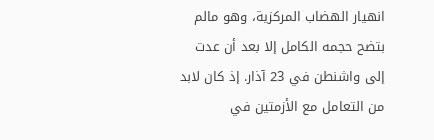انهيار الهضاب المركزية، وهو مالم بتضح حجمه الكامل إلا بعد أن عدت إلى واشنطن في 23 آذار. إذ كان لابد من التعامل مع الأزمتين في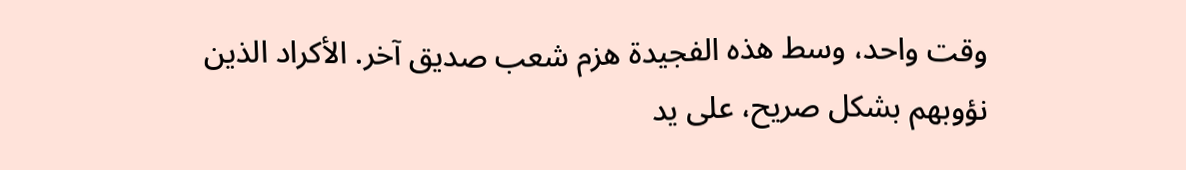وقت واحد، وسط هذه الفجيدة هزم شعب صديق آخر. الأكراد الذين نؤوبهم بشكل صريح، على يد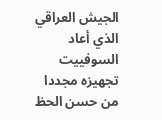الجيش العراقي الذي أعاد السوفييت تجهيزه مجددا
من حسن الحظ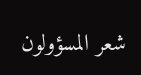شعر المسؤولون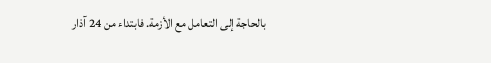بالحاجة إلى التعامل مع الأزمة. فابتداء من 24 آذار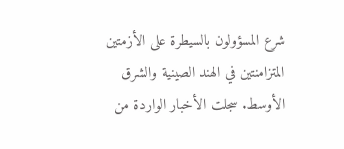شرع المسؤولون بالسيطرة على الأزمتين المتزامنتين في الهند الصينية والشرق الأوسط. سجلت الأخبار الواردة من